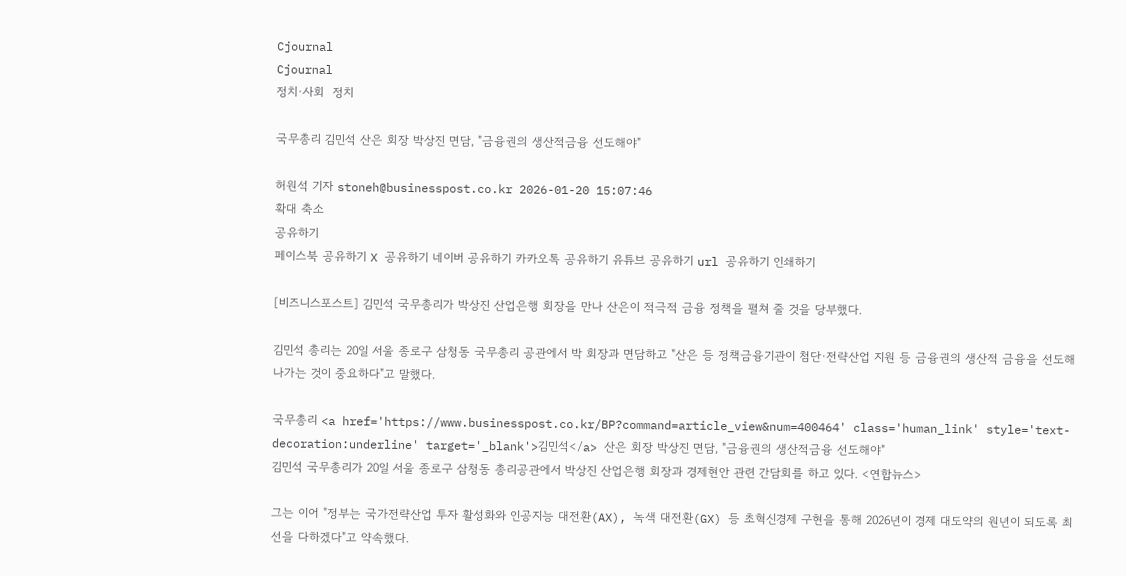Cjournal
Cjournal
정치·사회  정치

국무총리 김민석 산은 회장 박상진 면담, "금융권의 생산적금융 선도해야"

허원석 기자 stoneh@businesspost.co.kr 2026-01-20 15:07:46
확대 축소
공유하기
페이스북 공유하기 X 공유하기 네이버 공유하기 카카오톡 공유하기 유튜브 공유하기 url 공유하기 인쇄하기

[비즈니스포스트] 김민석 국무총리가 박상진 산업은행 회장을 만나 산은이 적극적 금융 정책을 펼쳐 줄 것을 당부했다.

김민석 총리는 20일 서울 종로구 삼청동 국무총리 공관에서 박 회장과 면담하고 "산은 등 정책금융기관이 첨단·전략산업 지원 등 금융권의 생산적 금융을 선도해 나가는 것이 중요하다"고 말했다.

국무총리 <a href='https://www.businesspost.co.kr/BP?command=article_view&num=400464' class='human_link' style='text-decoration:underline' target='_blank'>김민석</a> 산은 회장 박상진 면담, "금융권의 생산적금융 선도해야"
김민석 국무총리가 20일 서울 종로구 삼청동 총리공관에서 박상진 산업은행 회장과 경제현안 관련 간담회를 하고 있다. <연합뉴스>

그는 이어 "정부는 국가전략산업 투자 활성화와 인공지능 대전환(AX), 녹색 대전환(GX) 등 초혁신경제 구현을 통해 2026년이 경제 대도약의 원년이 되도록 최선을 다하겠다"고 약속했다.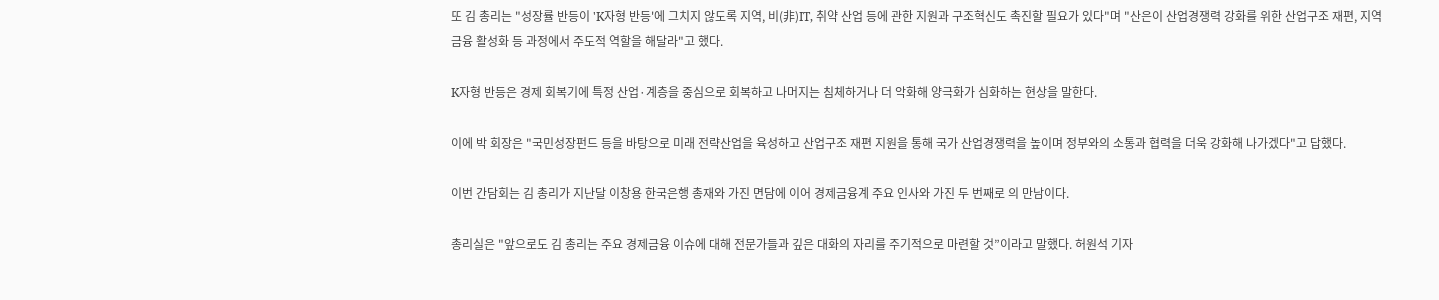또 김 총리는 "성장률 반등이 'K자형 반등'에 그치지 않도록 지역, 비(非)IT, 취약 산업 등에 관한 지원과 구조혁신도 촉진할 필요가 있다"며 "산은이 산업경쟁력 강화를 위한 산업구조 재편, 지역 금융 활성화 등 과정에서 주도적 역할을 해달라"고 했다.

K자형 반등은 경제 회복기에 특정 산업·계층을 중심으로 회복하고 나머지는 침체하거나 더 악화해 양극화가 심화하는 현상을 말한다.

이에 박 회장은 "국민성장펀드 등을 바탕으로 미래 전략산업을 육성하고 산업구조 재편 지원을 통해 국가 산업경쟁력을 높이며 정부와의 소통과 협력을 더욱 강화해 나가겠다"고 답했다.

이번 간담회는 김 총리가 지난달 이창용 한국은행 총재와 가진 면담에 이어 경제금융계 주요 인사와 가진 두 번째로 의 만남이다.

총리실은 "앞으로도 김 총리는 주요 경제금융 이슈에 대해 전문가들과 깊은 대화의 자리를 주기적으로 마련할 것”이라고 말했다. 허원석 기자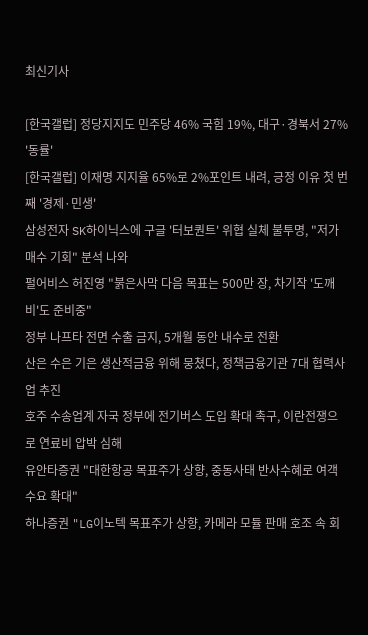최신기사

[한국갤럽] 정당지지도 민주당 46% 국힘 19%, 대구·경북서 27% '동률'
[한국갤럽] 이재명 지지율 65%로 2%포인트 내려, 긍정 이유 첫 번째 '경제·민생'
삼성전자 SK하이닉스에 구글 '터보퀀트' 위협 실체 불투명, "저가매수 기회" 분석 나와
펄어비스 허진영 "붉은사막 다음 목표는 500만 장, 차기작 '도깨비'도 준비중"
정부 나프타 전면 수출 금지, 5개월 동안 내수로 전환
산은 수은 기은 생산적금융 위해 뭉쳤다, 정책금융기관 7대 협력사업 추진
호주 수송업계 자국 정부에 전기버스 도입 확대 촉구, 이란전쟁으로 연료비 압박 심해
유안타증권 "대한항공 목표주가 상향, 중동사태 반사수혜로 여객수요 확대"
하나증권 "LG이노텍 목표주가 상향, 카메라 모듈 판매 호조 속 회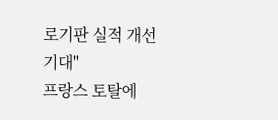로기판 실적 개선 기대"
프랑스 토탈에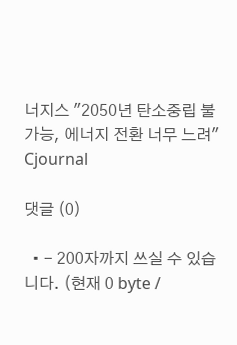너지스 "2050년 탄소중립 불가능, 에너지 전환 너무 느려"
Cjournal

댓글 (0)

  • - 200자까지 쓰실 수 있습니다. (현재 0 byte /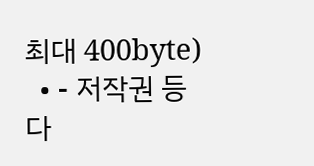최대 400byte)
  • - 저작권 등 다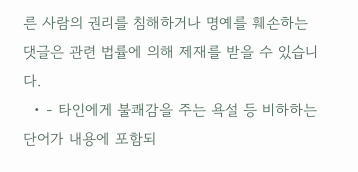른 사람의 권리를 침해하거나 명예를 훼손하는 댓글은 관련 법률에 의해 제재를 받을 수 있습니다.
  • - 타인에게 불쾌감을 주는 욕설 등 비하하는 단어가 내용에 포함되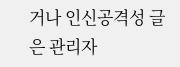거나 인신공격성 글은 관리자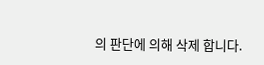의 판단에 의해 삭제 합니다.